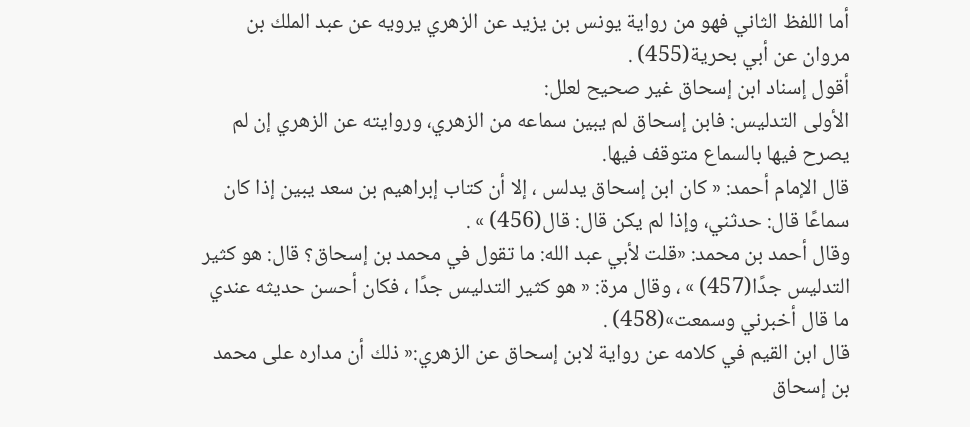أما اللفظ الثاني فهو من رواية يونس بن يزيد عن الزهري يرويه عن عبد الملك بن مروان عن أبي بحرية(455) .
أقول إسناد ابن إسحاق غير صحيح لعلل:
الأولى التدليس: فابن إسحاق لم يبين سماعه من الزهري، وروايته عن الزهري إن لم يصرح فيها بالسماع متوقف فيها.
قال الإمام أحمد: « كان ابن إسحاق يدلس ، إلا أن كتاب إبراهيم بن سعد يبين إذا كان سماعًا قال: حدثني، وإذا لم يكن قال: قال(456) » .
وقال أحمد بن محمد: «قلت لأبي عبد الله: ما تقول في محمد بن إسحاق؟ قال: هو كثير التدليس جدًا(457) » ، وقال مرة: « هو كثير التدليس جدًا ، فكان أحسن حديثه عندي ما قال أخبرني وسمعت»(458) .
قال ابن القيم في كلامه عن رواية لابن إسحاق عن الزهري:« ذلك أن مداره على محمد بن إسحاق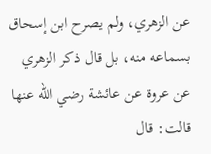عن الزهري، ولم يصرح ابن إسحاق بسماعه منه، بل قال ذكر الزهري عن عروة عن عائشة رضي الله عنها قالت: قال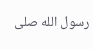رسول الله صلى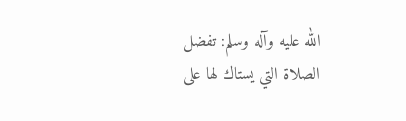الله عليه وآله وسلم: تفضل الصلاة التي يستاك لها على